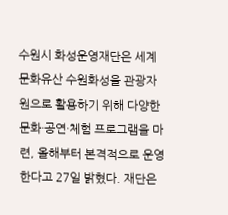수원시 화성운영재단은 세계문화유산 수원화성을 관광자원으로 활용하기 위해 다양한 문화·공연·체험 프로그램을 마련, 올해부터 본격적으로 운영한다고 27일 밝혔다. 재단은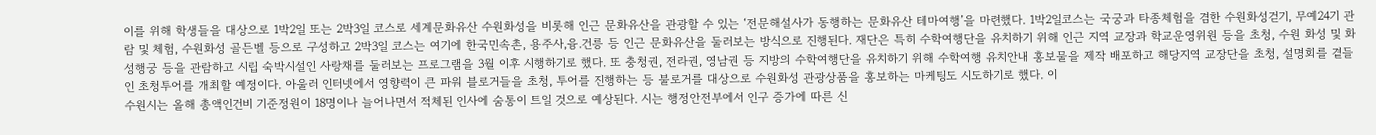이를 위해 학생들을 대상으로 1박2일 또는 2박3일 코스로 세계문화유산 수원화성을 비롯해 인근 문화유산을 관광할 수 있는 ‘전문해설사가 동행하는 문화유산 테마여행’을 마련했다. 1박2일코스는 국궁과 타종체험을 겸한 수원화성걷기, 무예24기 관람 및 체험, 수원화성 골든벨 등으로 구성하고 2박3일 코스는 여기에 한국민속촌, 용주사,융.건릉 등 인근 문화유산을 둘러보는 방식으로 진행된다. 재단은 특히 수학여행단을 유치하기 위해 인근 지역 교장과 학교운영위원 등을 초청, 수원 화성 및 화성행궁 등을 관람하고 시립 숙박시설인 사랑채를 둘러보는 프로그램을 3월 이후 시행하기로 했다. 또 충청권, 전라권, 영남권 등 지방의 수학여행단을 유치하기 위해 수학여행 유치안내 홍보물을 제작 배포하고 해당지역 교장단을 초청, 설명회를 곁들인 초청투어를 개최할 예정이다. 아울러 인터넷에서 영향력이 큰 파워 블로거들을 초청, 투어를 진행하는 등 불로거를 대상으로 수원화성 관광상품을 홍보하는 마케팅도 시도하기로 했다. 이
수원시는 올해 총액인건비 기준정원이 18명이나 늘어나면서 적체된 인사에 숨통이 트일 것으로 예상된다. 시는 행정안전부에서 인구 증가에 따른 신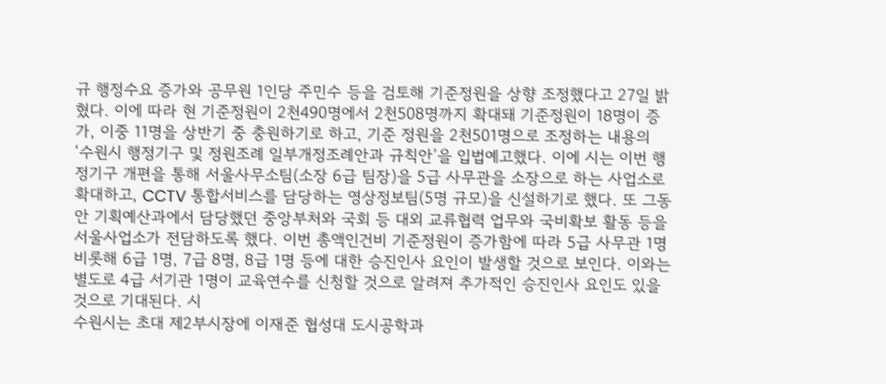규 행정수요 증가와 공무원 1인당 주민수 등을 검토해 기준정원을 상향 조정했다고 27일 밝혔다. 이에 따라 현 기준정원이 2천490명에서 2천508명까지 확대돼 기준정원이 18명이 증가, 이중 11명을 상반기 중 충원하기로 하고, 기준 정원을 2천501명으로 조정하는 내용의 ‘수원시 행정기구 및 정원조례 일부개정조례안과 규칙안’을 입법예고했다. 이에 시는 이번 행정기구 개편을 통해 서울사무소팀(소장 6급 팀장)을 5급 사무관을 소장으로 하는 사업소로 확대하고, CCTV 통합서비스를 담당하는 영상정보팀(5명 규모)을 신설하기로 했다. 또 그동안 기획예산과에서 담당했던 중앙부처와 국회 등 대외 교류협력 업무와 국비확보 활동 등을 서울사업소가 전담하도록 했다. 이번 총액인건비 기준정원이 증가함에 따라 5급 사무관 1명 비롯해 6급 1명, 7급 8명, 8급 1명 등에 대한 승진인사 요인이 발생할 것으로 보인다. 이와는 별도로 4급 서기관 1명이 교육연수를 신청할 것으로 알려져 추가적인 승진인사 요인도 있을 것으로 기대된다. 시
수원시는 초대 제2부시장에 이재준 협성대 도시공학과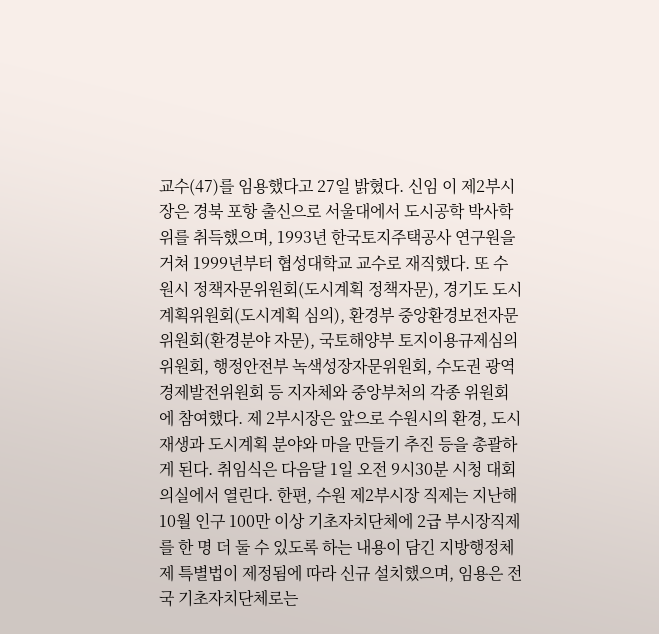교수(47)를 임용했다고 27일 밝혔다. 신임 이 제2부시장은 경북 포항 출신으로 서울대에서 도시공학 박사학위를 취득했으며, 1993년 한국토지주택공사 연구원을 거쳐 1999년부터 협성대학교 교수로 재직했다. 또 수원시 정책자문위원회(도시계획 정책자문), 경기도 도시계획위원회(도시계획 심의), 환경부 중앙환경보전자문위원회(환경분야 자문), 국토해양부 토지이용규제심의위원회, 행정안전부 녹색성장자문위원회, 수도권 광역경제발전위원회 등 지자체와 중앙부처의 각종 위원회에 참여했다. 제 2부시장은 앞으로 수원시의 환경, 도시재생과 도시계획 분야와 마을 만들기 추진 등을 총괄하게 된다. 취임식은 다음달 1일 오전 9시30분 시청 대회의실에서 열린다. 한편, 수원 제2부시장 직제는 지난해 10월 인구 100만 이상 기초자치단체에 2급 부시장직제를 한 명 더 둘 수 있도록 하는 내용이 담긴 지방행정체제 특별법이 제정됨에 따라 신규 설치했으며, 임용은 전국 기초자치단체로는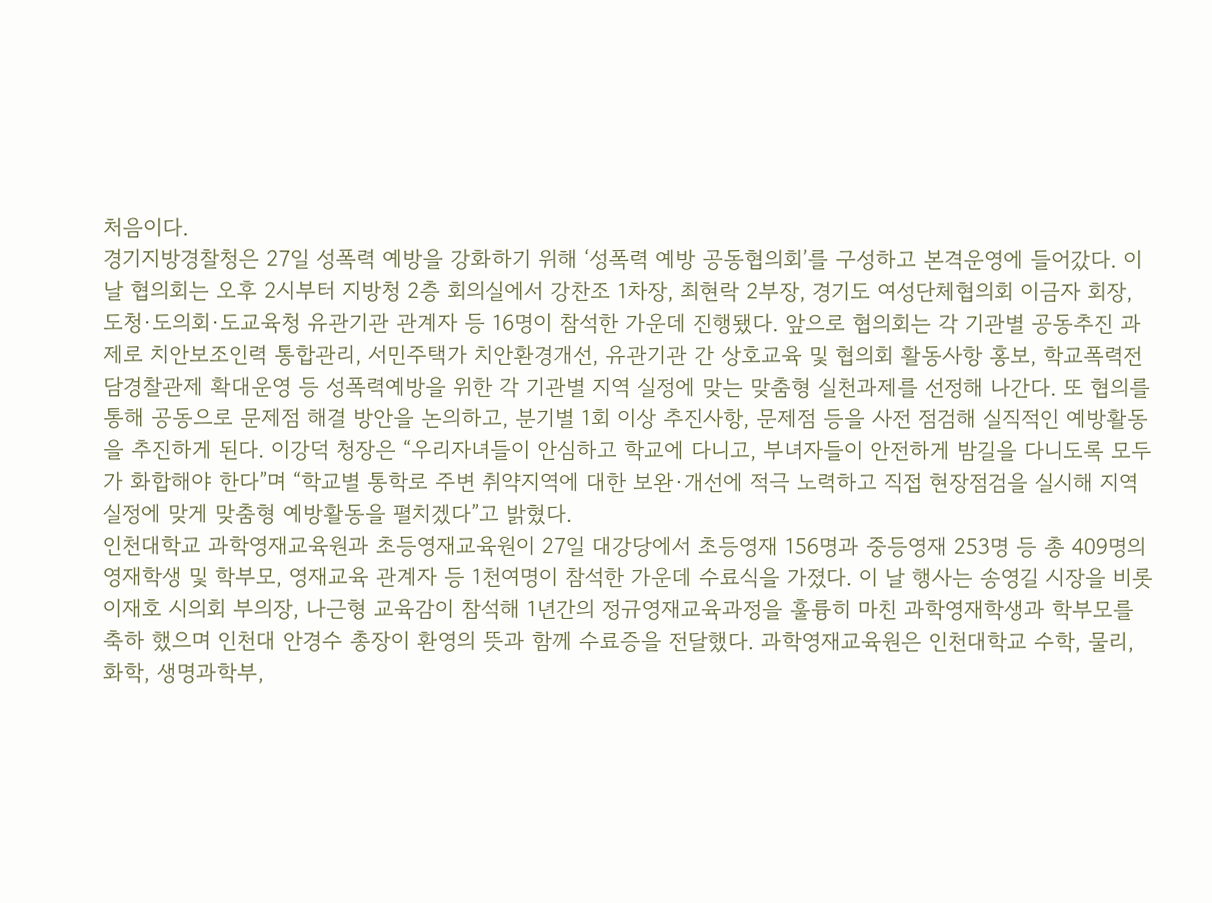처음이다.
경기지방경찰청은 27일 성폭력 예방을 강화하기 위해 ‘성폭력 예방 공동협의회’를 구성하고 본격운영에 들어갔다. 이날 협의회는 오후 2시부터 지방청 2층 회의실에서 강찬조 1차장, 최현락 2부장, 경기도 여성단체협의회 이금자 회장, 도청·도의회·도교육청 유관기관 관계자 등 16명이 참석한 가운데 진행됐다. 앞으로 협의회는 각 기관별 공동추진 과제로 치안보조인력 통합관리, 서민주택가 치안환경개선, 유관기관 간 상호교육 및 협의회 활동사항 홍보, 학교폭력전담경찰관제 확대운영 등 성폭력예방을 위한 각 기관별 지역 실정에 맞는 맞춤형 실천과제를 선정해 나간다. 또 협의를 통해 공동으로 문제점 해결 방안을 논의하고, 분기별 1회 이상 추진사항, 문제점 등을 사전 점검해 실직적인 예방활동을 추진하게 된다. 이강덕 청장은 “우리자녀들이 안심하고 학교에 다니고, 부녀자들이 안전하게 밤길을 다니도록 모두가 화합해야 한다”며 “학교별 통학로 주변 취약지역에 대한 보완·개선에 적극 노력하고 직접 현장점검을 실시해 지역실정에 맞게 맞춤형 예방활동을 펼치겠다”고 밝혔다.
인천대학교 과학영재교육원과 초등영재교육원이 27일 대강당에서 초등영재 156명과 중등영재 253명 등 총 409명의 영재학생 및 학부모, 영재교육 관계자 등 1천여명이 참석한 가운데 수료식을 가졌다. 이 날 행사는 송영길 시장을 비롯 이재호 시의회 부의장, 나근형 교육감이 참석해 1년간의 정규영재교육과정을 훌륭히 마친 과학영재학생과 학부모를 축하 했으며 인천대 안경수 총장이 환영의 뜻과 함께 수료증을 전달했다. 과학영재교육원은 인천대학교 수학, 물리, 화학, 생명과학부,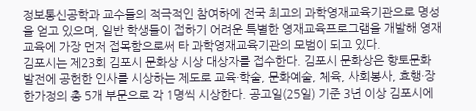정보통신공학과 교수들의 적극적인 참여하에 전국 최고의 과학영재교육기관으로 명성을 얻고 있으며, 일반 학생들이 접하기 어려운 특별한 영재교육프로그램을 개발해 영재교육에 가장 먼저 접목함으로써 타 과학영재교육기관의 모범이 되고 있다.
김포시는 제23회 김포시 문화상 시상 대상자를 접수한다. 김포시 문화상은 향토문화 발전에 공헌한 인사를 시상하는 제도로 교육·학술, 문화예술, 체육, 사회봉사, 효행·장한가정의 총 5개 부문으로 각 1명씩 시상한다. 공고일(25일) 기준 3년 이상 김포시에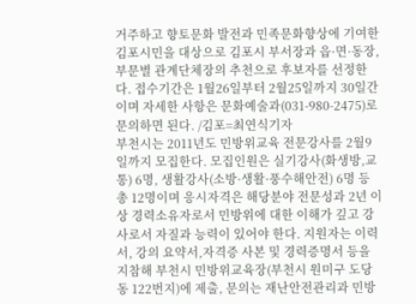거주하고 향토문화 발전과 민족문화향상에 기여한 김포시민을 대상으로 김포시 부서장과 읍·면·동장, 부문별 관계단체장의 추천으로 후보자를 선정한다. 접수기간은 1월26일부터 2월25일까지 30일간이며 자세한 사항은 문화예술과(031-980-2475)로 문의하면 된다. /김포=최연식기자
부천시는 2011년도 민방위교육 전문강사를 2월9일까지 모집한다. 모집인원은 실기강사(화생방,교통) 6명, 생활강사(소방·생활·풍수해안전) 6명 등 총 12명이며 응시자격은 해당분야 전문성과 2년 이상 경력소유자로서 민방위에 대한 이해가 깊고 강사로서 자질과 능력이 있어야 한다. 지원자는 이력서, 강의 요약서,자격증 사본 및 경력증명서 등을 지참해 부천시 민방위교육장(부천시 원미구 도당동 122번지)에 제출, 문의는 재난안전관리과 민방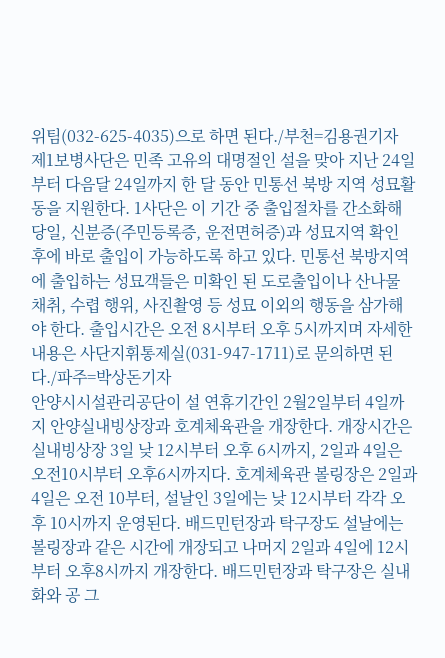위팀(032-625-4035)으로 하면 된다./부천=김용권기자
제1보병사단은 민족 고유의 대명절인 설을 맞아 지난 24일부터 다음달 24일까지 한 달 동안 민통선 북방 지역 성묘활동을 지원한다. 1사단은 이 기간 중 출입절차를 간소화해 당일, 신분증(주민등록증, 운전면허증)과 성묘지역 확인 후에 바로 출입이 가능하도록 하고 있다. 민통선 북방지역에 출입하는 성묘객들은 미확인 된 도로출입이나 산나물 채취, 수렵 행위, 사진촬영 등 성묘 이외의 행동을 삼가해야 한다. 출입시간은 오전 8시부터 오후 5시까지며 자세한 내용은 사단지휘통제실(031-947-1711)로 문의하면 된다./파주=박상돈기자
안양시시설관리공단이 설 연휴기간인 2월2일부터 4일까지 안양실내빙상장과 호계체육관을 개장한다. 개장시간은 실내빙상장 3일 낮 12시부터 오후 6시까지, 2일과 4일은 오전10시부터 오후6시까지다. 호계체육관 볼링장은 2일과 4일은 오전 10부터, 설날인 3일에는 낮 12시부터 각각 오후 10시까지 운영된다. 배드민턴장과 탁구장도 설날에는 볼링장과 같은 시간에 개장되고 나머지 2일과 4일에 12시부터 오후8시까지 개장한다. 배드민턴장과 탁구장은 실내화와 공 그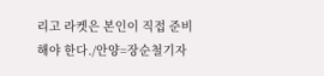리고 라켓은 본인이 직접 준비해야 한다./안양=장순철기자